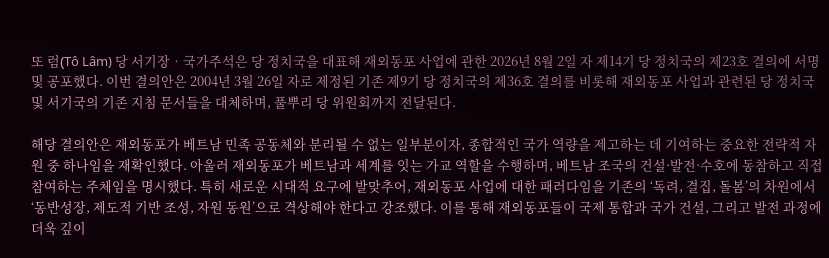또 럼(Tô Lâm) 당 서기장‧국가주석은 당 정치국을 대표해 재외동포 사업에 관한 2026년 8월 2일 자 제14기 당 정치국의 제23호 결의에 서명 및 공포했다. 이번 결의안은 2004년 3월 26일 자로 제정된 기존 제9기 당 정치국의 제36호 결의를 비롯해 재외동포 사업과 관련된 당 정치국 및 서기국의 기존 지침 문서들을 대체하며, 풀뿌리 당 위원회까지 전달된다.

해당 결의안은 재외동포가 베트남 민족 공동체와 분리될 수 없는 일부분이자, 종합적인 국가 역량을 제고하는 데 기여하는 중요한 전략적 자원 중 하나임을 재확인했다. 아울러 재외동포가 베트남과 세계를 잇는 가교 역할을 수행하며, 베트남 조국의 건설·발전·수호에 동참하고 직접 참여하는 주체임을 명시했다. 특히 새로운 시대적 요구에 발맞추어, 재외동포 사업에 대한 패러다임을 기존의 ‘독려, 결집, 돌봄’의 차원에서 ‘동반성장, 제도적 기반 조성, 자원 동원’으로 격상해야 한다고 강조했다. 이를 통해 재외동포들이 국제 통합과 국가 건설, 그리고 발전 과정에 더욱 깊이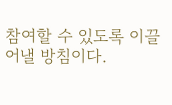참여할 수 있도록 이끌어낼 방침이다.